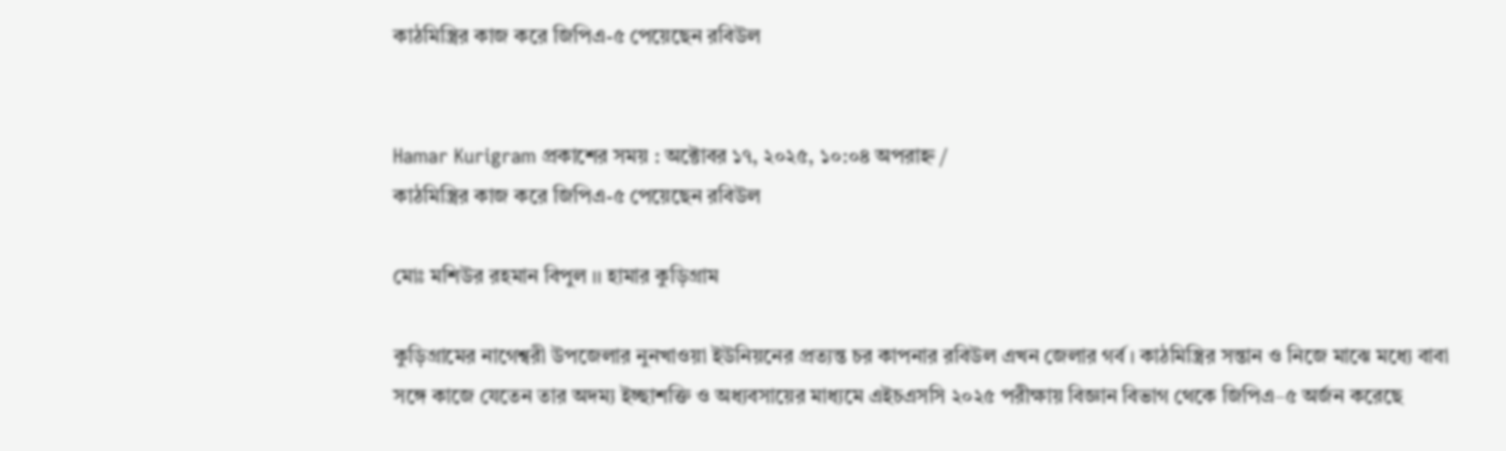কাঠমিস্ত্রির কাজ করে জিপিএ-৫ পেয়েছেন রবিউল


Hamar Kurigram প্রকাশের সময় : অক্টোবর ১৭, ২০২৫, ১০:০৪ অপরাহ্ন /
কাঠমিস্ত্রির কাজ করে জিপিএ-৫ পেয়েছেন রবিউল

মোঃ মশিউর রহমান বিপুল ।। হামার কুড়িগ্রাম

কুড়িগ্রামের নাগেশ্বরী উপজেলার নুনখাওয়া ইউনিয়নের প্রত্যন্ত চর কাপনার রবিউল এখন জেলার গর্ব। কাঠমিস্ত্রির সন্তান ও নিজে মাঝে মধ্যে বাবা সঙ্গে কাজে যেতেন তার অদম্য ইচ্ছাশক্তি ও অধ্যবসায়ের মাধ্যমে এইচএসসি ২০২৫ পরীক্ষায় বিজ্ঞান বিভাগ থেকে জিপিএ–৫ অর্জন করেছে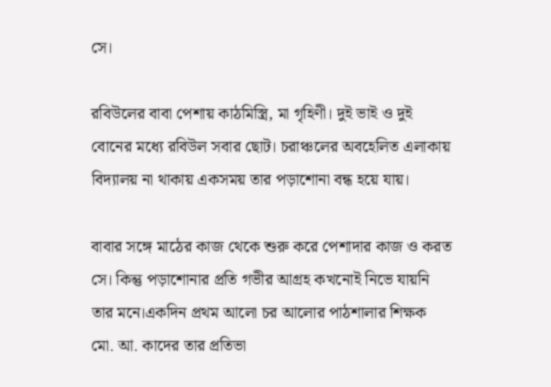সে।

রবিউলের বাবা পেশায় কাঠমিস্ত্রি, মা গৃহিণী। দুই ভাই ও দুই বোনের মধ্যে রবিউল সবার ছোট। চরাঞ্চলের অবহেলিত এলাকায় বিদ্যালয় না থাকায় একসময় তার পড়াশোনা বন্ধ হয়ে যায়।

বাবার সঙ্গে মাঠের কাজ থেকে শুরু করে পেশাদার কাজ ও করত সে। কিন্তু পড়াশোনার প্রতি গভীর আগ্রহ কখনোই নিভে যায়নি তার মনে।একদিন প্রথম আলো চর আলোর পাঠশালার শিক্ষক মো. আ. কাদের তার প্রতিভা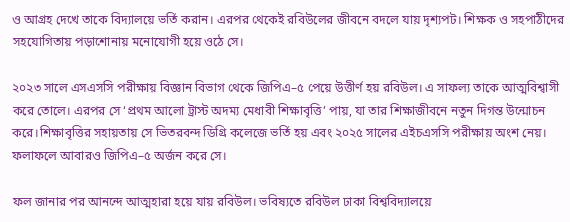ও আগ্রহ দেখে তাকে বিদ্যালয়ে ভর্তি করান। এরপর থেকেই রবিউলের জীবনে বদলে যায় দৃশ্যপট। শিক্ষক ও সহপাঠীদের সহযোগিতায় পড়াশোনায় মনোযোগী হয়ে ওঠে সে।

২০২৩ সালে এসএসসি পরীক্ষায় বিজ্ঞান বিভাগ থেকে জিপিএ–৫ পেয়ে উত্তীর্ণ হয় রবিউল। এ সাফল্য তাকে আত্মবিশ্বাসী করে তোলে। এরপর সে ‘প্রথম আলো ট্রাস্ট অদম্য মেধাবী শিক্ষাবৃত্তি’ পায়, যা তার শিক্ষাজীবনে নতুন দিগন্ত উন্মোচন করে।শিক্ষাবৃত্তির সহায়তায় সে ভিতরবন্দ ডিগ্রি কলেজে ভর্তি হয় এবং ২০২৫ সালের এইচএসসি পরীক্ষায় অংশ নেয়। ফলাফলে আবারও জিপিএ–৫ অর্জন করে সে।

ফল জানার পর আনন্দে আত্মহারা হয়ে যায় রবিউল। ভবিষ্যতে রবিউল ঢাকা বিশ্ববিদ্যালয়ে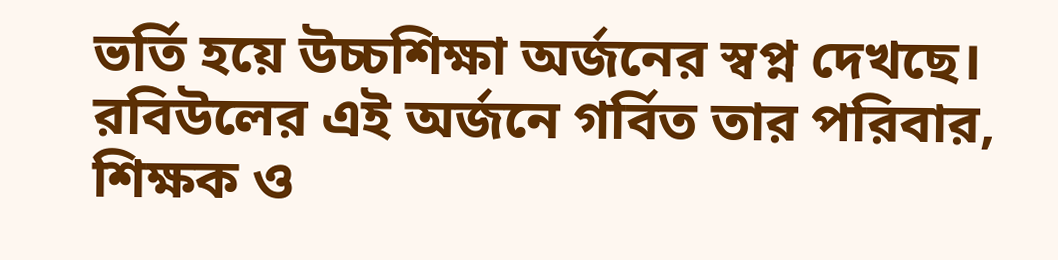ভর্তি হয়ে উচ্চশিক্ষা অর্জনের স্বপ্ন দেখছে। রবিউলের এই অর্জনে গর্বিত তার পরিবার, শিক্ষক ও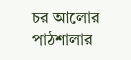চর আলোর পাঠশালার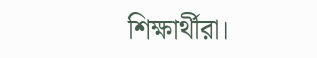শিক্ষার্থীরা।